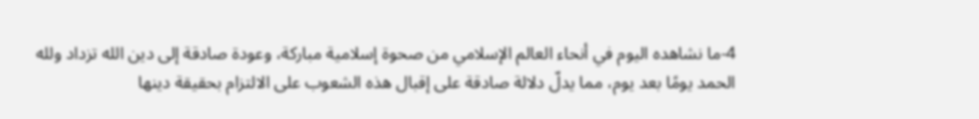4-ما نشاهده اليوم في أنحاء العالم الإسلامي من صحوة إسلامية مباركة، وعودة صادقة إلى دين الله تزداد ولله الحمد يومًا بعد يوم، مما يدلّ دلالة صادقة على إقبال هذه الشعوب على الالتزام بحقيقة دينها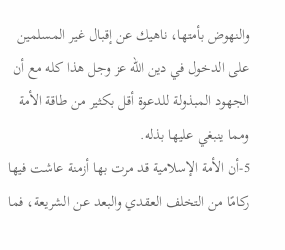والنهوض بأمتها، ناهيك عن إقبال غير المسلمين على الدخول في دين الله عز وجل هذا كله مع أن الجهود المبذولة للدعوة أقل بكثير من طاقة الأمة ومما ينبغي عليها بذله.
5-أن الأمة الإسلامية قد مرت بها أزمنة عاشت فيها ركامًا من التخلف العقدي والبعد عن الشريعة، فما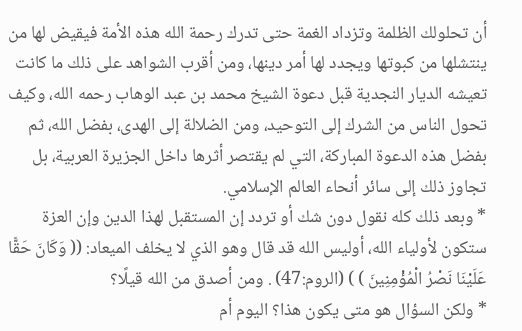أن تحلولك الظلمة وتزداد الغمة حتى تدرك رحمة الله هذه الأمة فيقيض لها من ينتشلها من كبوتها ويجدد لها أمر دينها، ومن أقرب الشواهد على ذلك ما كانت تعيشه الديار النجدية قبل دعوة الشيخ محمد بن عبد الوهاب رحمه الله، وكيف تحول الناس من الشرك إلى التوحيد، ومن الضلالة إلى الهدى، بفضل الله، ثم بفضل هذه الدعوة المباركة، التي لم يقتصر أثرها داخل الجزيرة العربية، بل تجاوز ذلك إلى سائر أنحاء العالم الإسلامي.
* وبعد ذلك كله نقول دون شك أو تردد إن المستقبل لهذا الدين وإن العزة ستكون لأولياء الله، أوليس الله قد قال وهو الذي لا يخلف الميعاد: (( وَكَانَ حَقًّا عَلَيْنَا نَصْرُ الْمُؤْمِنِينَ ) ) (الروم:47) . ومن أصدق من الله قيلًا؟
* ولكن السؤال هو متى يكون هذا؟ اليوم أم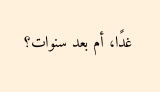غدًا، أم بعد سنوات؟